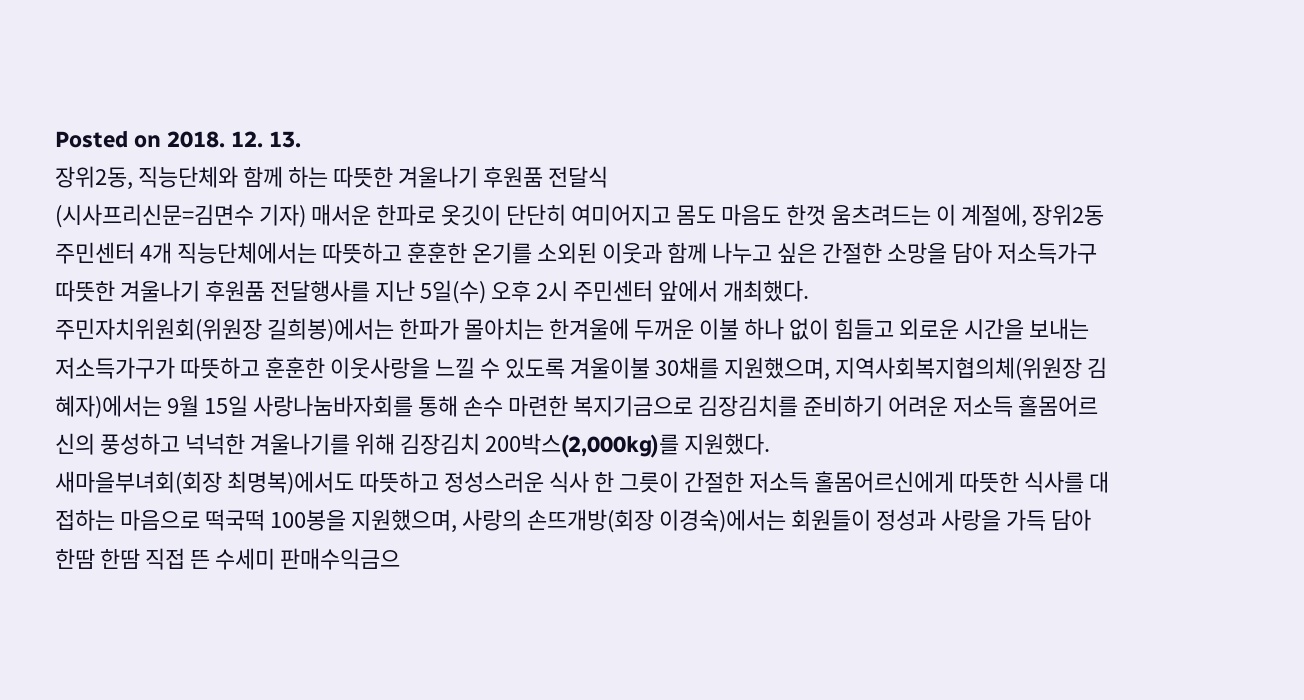Posted on 2018. 12. 13.
장위2동, 직능단체와 함께 하는 따뜻한 겨울나기 후원품 전달식
(시사프리신문=김면수 기자) 매서운 한파로 옷깃이 단단히 여미어지고 몸도 마음도 한껏 움츠려드는 이 계절에, 장위2동주민센터 4개 직능단체에서는 따뜻하고 훈훈한 온기를 소외된 이웃과 함께 나누고 싶은 간절한 소망을 담아 저소득가구 따뜻한 겨울나기 후원품 전달행사를 지난 5일(수) 오후 2시 주민센터 앞에서 개최했다.
주민자치위원회(위원장 길희봉)에서는 한파가 몰아치는 한겨울에 두꺼운 이불 하나 없이 힘들고 외로운 시간을 보내는 저소득가구가 따뜻하고 훈훈한 이웃사랑을 느낄 수 있도록 겨울이불 30채를 지원했으며, 지역사회복지협의체(위원장 김혜자)에서는 9월 15일 사랑나눔바자회를 통해 손수 마련한 복지기금으로 김장김치를 준비하기 어려운 저소득 홀몸어르신의 풍성하고 넉넉한 겨울나기를 위해 김장김치 200박스(2,000kg)를 지원했다.
새마을부녀회(회장 최명복)에서도 따뜻하고 정성스러운 식사 한 그릇이 간절한 저소득 홀몸어르신에게 따뜻한 식사를 대접하는 마음으로 떡국떡 100봉을 지원했으며, 사랑의 손뜨개방(회장 이경숙)에서는 회원들이 정성과 사랑을 가득 담아 한땀 한땀 직접 뜬 수세미 판매수익금으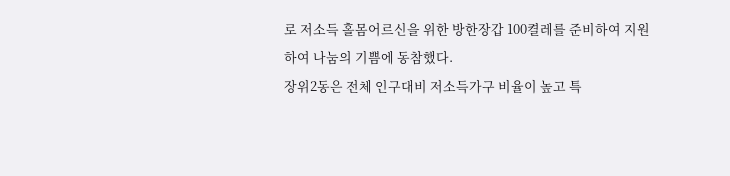로 저소득 홀몸어르신을 위한 방한장갑 100켤레를 준비하여 지원하여 나눔의 기쁨에 동참했다.
장위2동은 전체 인구대비 저소득가구 비율이 높고 특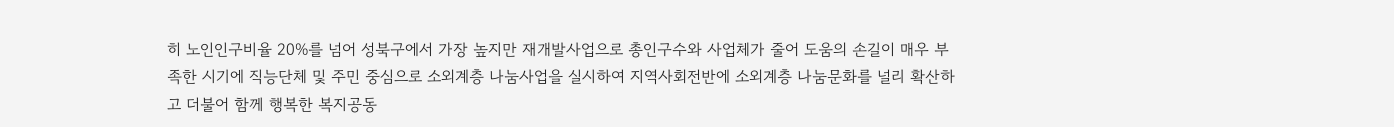히 노인인구비율 20%를 넘어 성북구에서 가장 높지만 재개발사업으로 총인구수와 사업체가 줄어 도움의 손길이 매우 부족한 시기에 직능단체 및 주민 중심으로 소외계층 나눔사업을 실시하여 지역사회전반에 소외계층 나눔문화를 널리 확산하고 더불어 함께 행복한 복지공동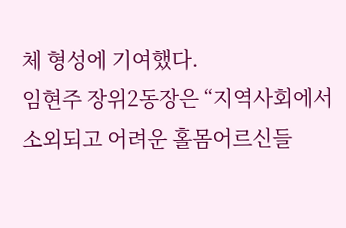체 형성에 기여했다.
임현주 장위2동장은 “지역사회에서 소외되고 어려운 홀몸어르신들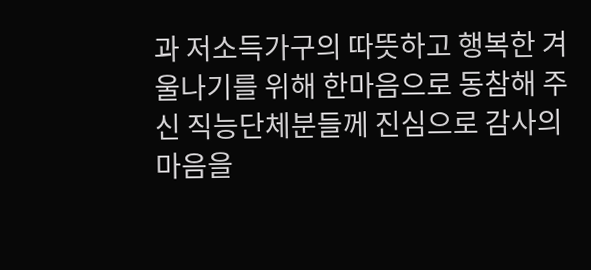과 저소득가구의 따뜻하고 행복한 겨울나기를 위해 한마음으로 동참해 주신 직능단체분들께 진심으로 감사의 마음을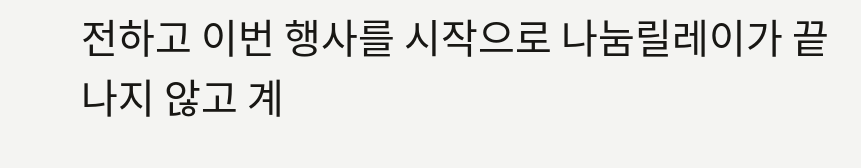전하고 이번 행사를 시작으로 나눔릴레이가 끝나지 않고 계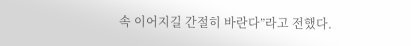속 이어지길 간절히 바란다”라고 전했다.